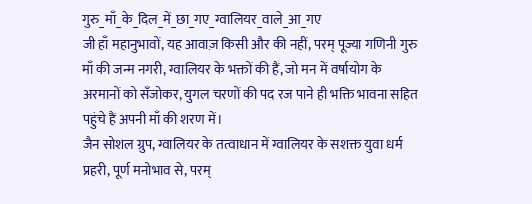गुरु_माँ_के_दिल_में_छा_गए_ग्वालियर_वाले_आ_गए
जी हाँ महानुभावों, यह आवाज़ किसी और की नहीं, परम् पूज्या गणिनी गुरु माँ की जन्म नगरी, ग्वालियर के भक्तों की हैं, जो मन में वर्षायोग के अरमानों को सँजोकर, युगल चरणों की पद रज पाने ही भक्ति भावना सहित पहुंचे हैं अपनी माँ की शरण में।
जैन सोशल ग्रुप, ग्वालियर के तत्वाधान में ग्वालियर के सशक्त युवा धर्म प्रहरी, पूर्ण मनोभाव से, परम्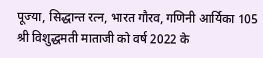पूज्या, सिद्धान्त रत्न, भारत गौरव, गणिनी आर्यिका 105 श्री विशुद्धमती माताजी को वर्ष 2022 के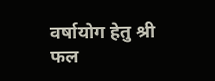वर्षायोग हेतु श्री फल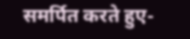समर्पित करते हुए-